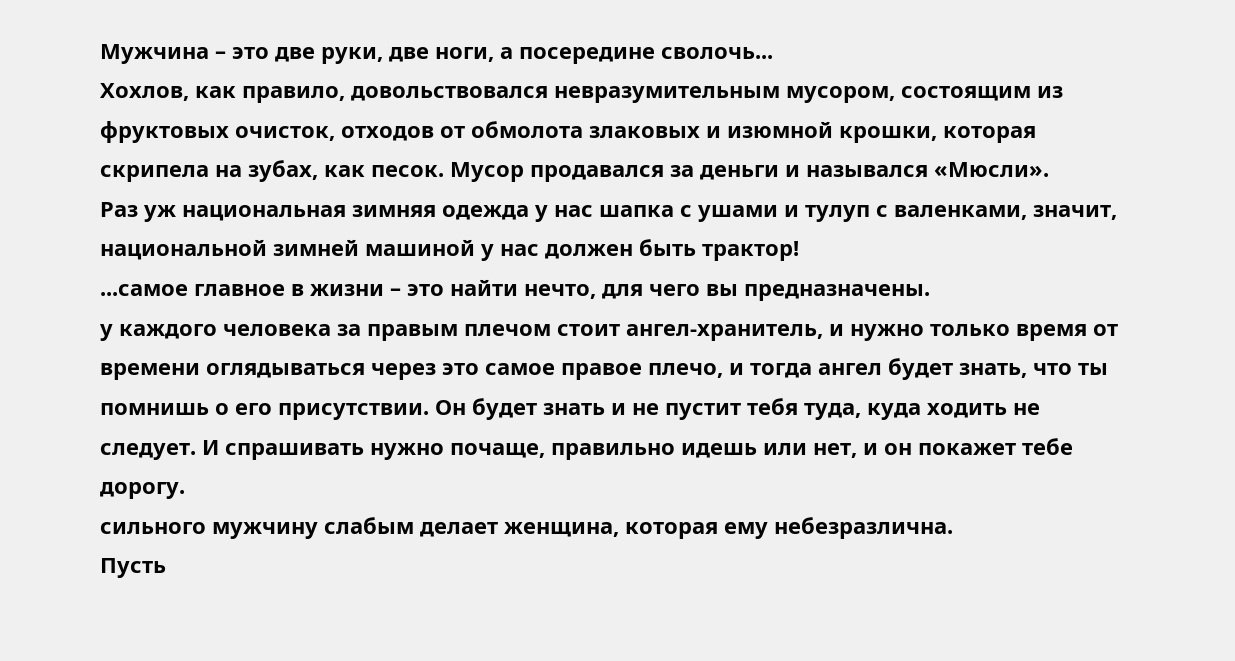Мужчина – это две руки, две ноги, а посередине сволочь...
Хохлов, как правило, довольствовался невразумительным мусором, состоящим из фруктовых очисток, отходов от обмолота злаковых и изюмной крошки, которая скрипела на зубах, как песок. Мусор продавался за деньги и назывался «Мюсли».
Раз уж национальная зимняя одежда у нас шапка с ушами и тулуп с валенками, значит, национальной зимней машиной у нас должен быть трактор!
...самое главное в жизни – это найти нечто, для чего вы предназначены.
у каждого человека за правым плечом стоит ангел-хранитель, и нужно только время от времени оглядываться через это самое правое плечо, и тогда ангел будет знать, что ты помнишь о его присутствии. Он будет знать и не пустит тебя туда, куда ходить не следует. И спрашивать нужно почаще, правильно идешь или нет, и он покажет тебе дорогу.
сильного мужчину слабым делает женщина, которая ему небезразлична.
Пусть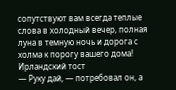сопутствуют вам всегда теплые слова в холодный вечер, полная луна в темную ночь и дорога с холма к порогу вашего дома!
Ирландский тост
— Руку дай, — потребовал он, а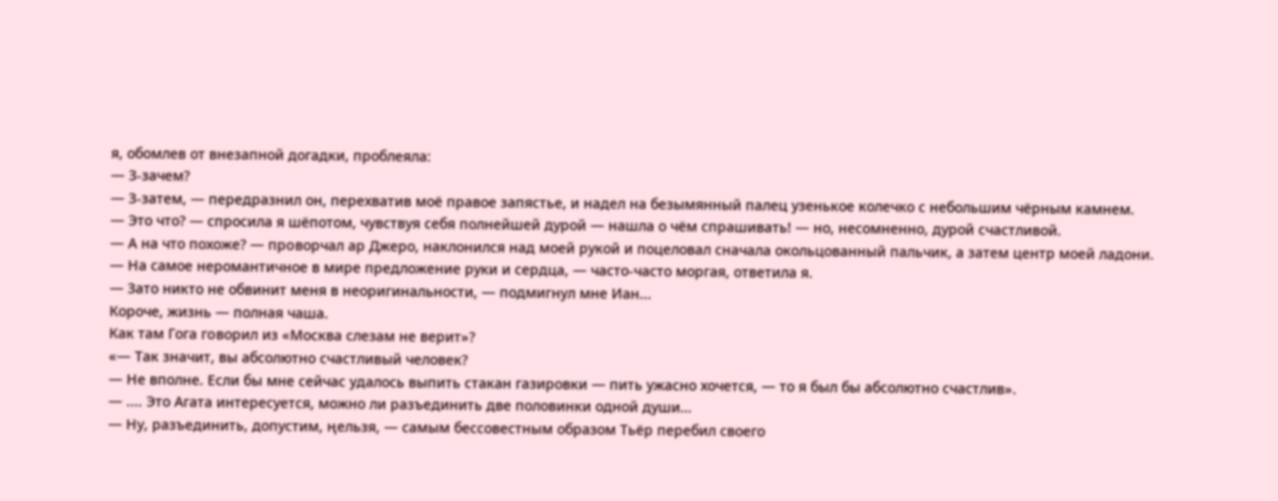я, обомлев от внезапной догадки, проблеяла:
— З-зачем?
— З-затем, — передразнил он, перехватив моё правое запястье, и надел на безымянный палец узенькое колечко с небольшим чёрным камнем.
— Это что? — спросила я шёпотом, чувствуя cебя полнейшей дурой — нашла о чём спрашивать! — но, несомненно, дурой счастливой.
— А на что похоже? — прoворчал ар Джеро, наклонился над моей рукой и поцеловал сначала окольцованный пальчик, а затем центр моей ладони.
— На самое неромантичное в мире предложение руки и сердца, — часто-часто моргая, ответила я.
— Зато никто не обвинит меня в неоригинальности, — подмигнул мне Иан...
Короче, жизнь — полная чаша.
Как там Гога гoворил из «Москва слезам не верит»?
«— Так значит, вы абсолютно счастливый человек?
— Не вполне. Если бы мне сейчас удалось выпить стакан газировки — пить ужасно хочется, — то я был бы абсолютно счастлив».
— .... Это Агата интересуется, можно ли разъединить две половинки одной души…
— Ну, разъединить, допустим, ңельзя, — самым бессовестным образом Тьёр перебил своего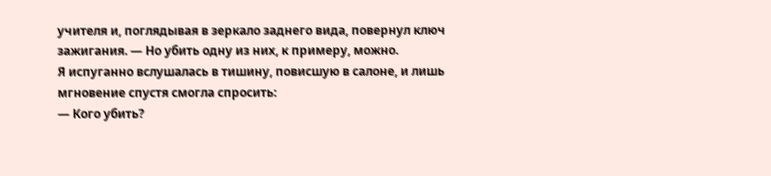учителя и, поглядывая в зеркало заднего вида, повернул ключ зажигания. — Но убить одну из них, к примеру, можно.
Я испуганно вслушалась в тишину, повисшую в салоне, и лишь мгновение спустя смогла спросить:
— Кого убить?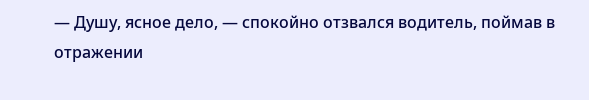— Душу, ясное дело, — спокойно отзвался водитель, поймав в отражении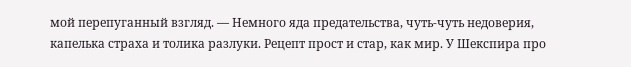мой перепуганный взгляд. — Немного яда предательствa, чуть-чуть недоверия, капелька страха и толика разлуки. Рецепт прост и стар, как мир. У Шекспира про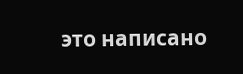это написано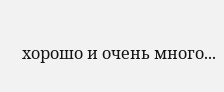хорошо и очень много...